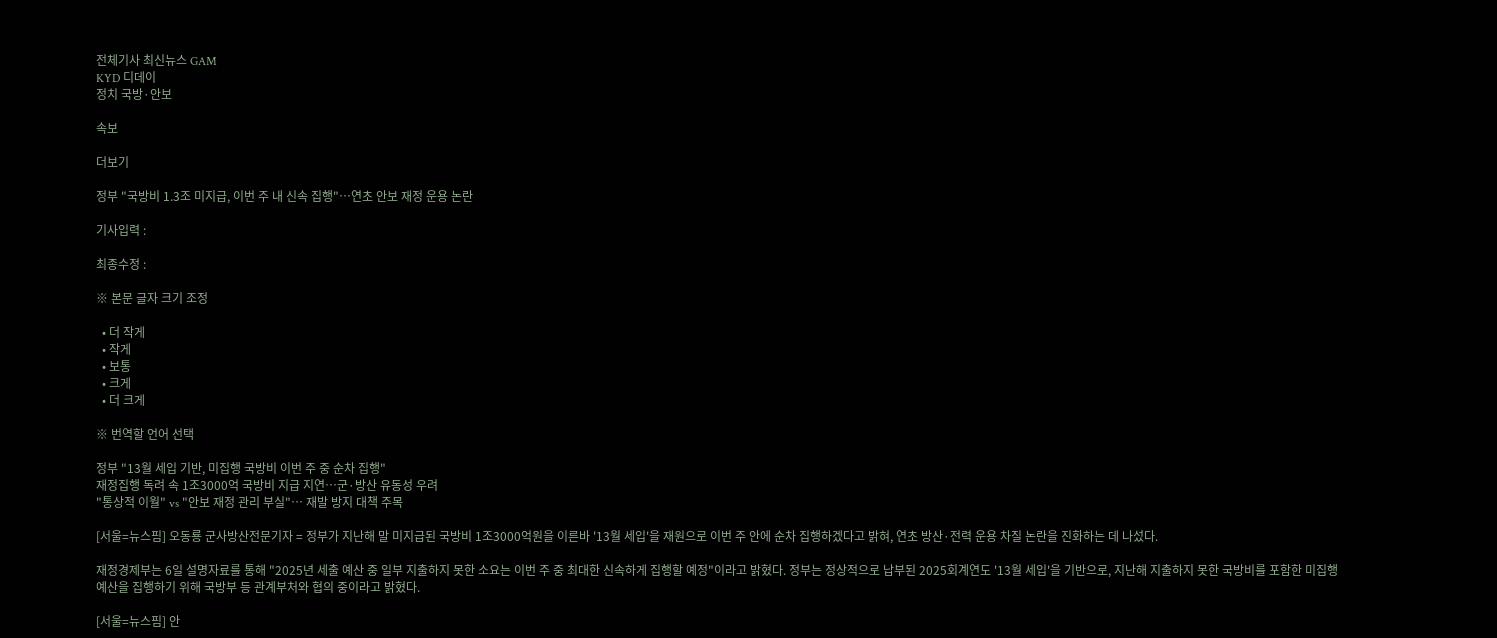전체기사 최신뉴스 GAM
KYD 디데이
정치 국방·안보

속보

더보기

정부 "국방비 1.3조 미지급, 이번 주 내 신속 집행"…연초 안보 재정 운용 논란

기사입력 :

최종수정 :

※ 본문 글자 크기 조정

  • 더 작게
  • 작게
  • 보통
  • 크게
  • 더 크게

※ 번역할 언어 선택

정부 "13월 세입 기반, 미집행 국방비 이번 주 중 순차 집행"
재정집행 독려 속 1조3000억 국방비 지급 지연…군·방산 유동성 우려
"통상적 이월" vs "안보 재정 관리 부실"… 재발 방지 대책 주목

[서울=뉴스핌] 오동룡 군사방산전문기자 = 정부가 지난해 말 미지급된 국방비 1조3000억원을 이른바 '13월 세입'을 재원으로 이번 주 안에 순차 집행하겠다고 밝혀, 연초 방산·전력 운용 차질 논란을 진화하는 데 나섰다.

재정경제부는 6일 설명자료를 통해 "2025년 세출 예산 중 일부 지출하지 못한 소요는 이번 주 중 최대한 신속하게 집행할 예정"이라고 밝혔다. 정부는 정상적으로 납부된 2025회계연도 '13월 세입'을 기반으로, 지난해 지출하지 못한 국방비를 포함한 미집행 예산을 집행하기 위해 국방부 등 관계부처와 협의 중이라고 밝혔다.

[서울=뉴스핌] 안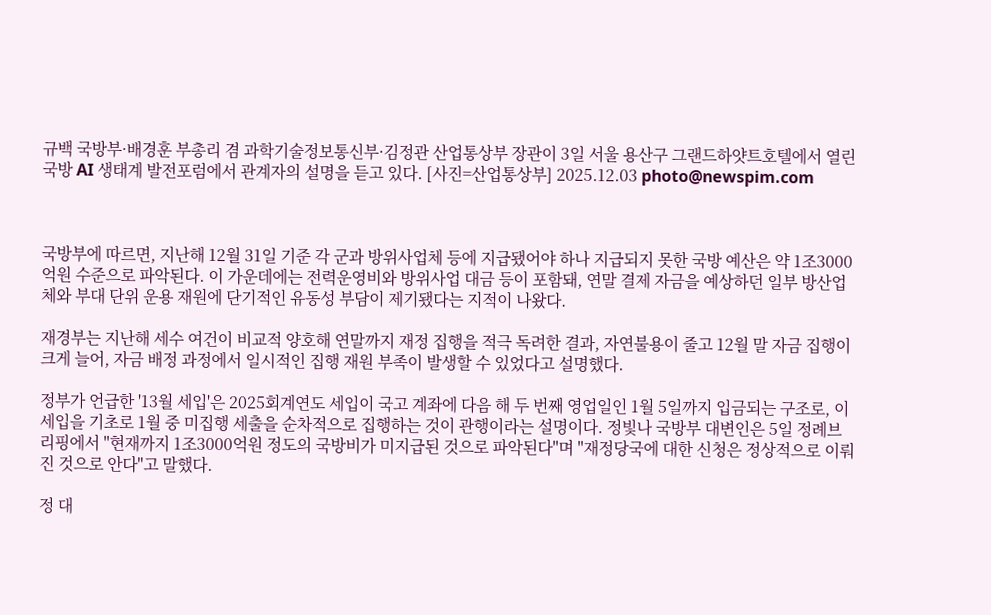규백 국방부·배경훈 부총리 겸 과학기술정보통신부·김정관 산업통상부 장관이 3일 서울 용산구 그랜드하얏트호텔에서 열린 국방 AI 생태계 발전포럼에서 관계자의 설명을 듣고 있다. [사진=산업통상부] 2025.12.03 photo@newspim.com



국방부에 따르면, 지난해 12월 31일 기준 각 군과 방위사업체 등에 지급됐어야 하나 지급되지 못한 국방 예산은 약 1조3000억원 수준으로 파악된다. 이 가운데에는 전력운영비와 방위사업 대금 등이 포함돼, 연말 결제 자금을 예상하던 일부 방산업체와 부대 단위 운용 재원에 단기적인 유동성 부담이 제기됐다는 지적이 나왔다.

재경부는 지난해 세수 여건이 비교적 양호해 연말까지 재정 집행을 적극 독려한 결과, 자연불용이 줄고 12월 말 자금 집행이 크게 늘어, 자금 배정 과정에서 일시적인 집행 재원 부족이 발생할 수 있었다고 설명했다.

정부가 언급한 '13월 세입'은 2025회계연도 세입이 국고 계좌에 다음 해 두 번째 영업일인 1월 5일까지 입금되는 구조로, 이 세입을 기초로 1월 중 미집행 세출을 순차적으로 집행하는 것이 관행이라는 설명이다. 정빛나 국방부 대변인은 5일 정례브리핑에서 "현재까지 1조3000억원 정도의 국방비가 미지급된 것으로 파악된다"며 "재정당국에 대한 신청은 정상적으로 이뤄진 것으로 안다"고 말했다.

정 대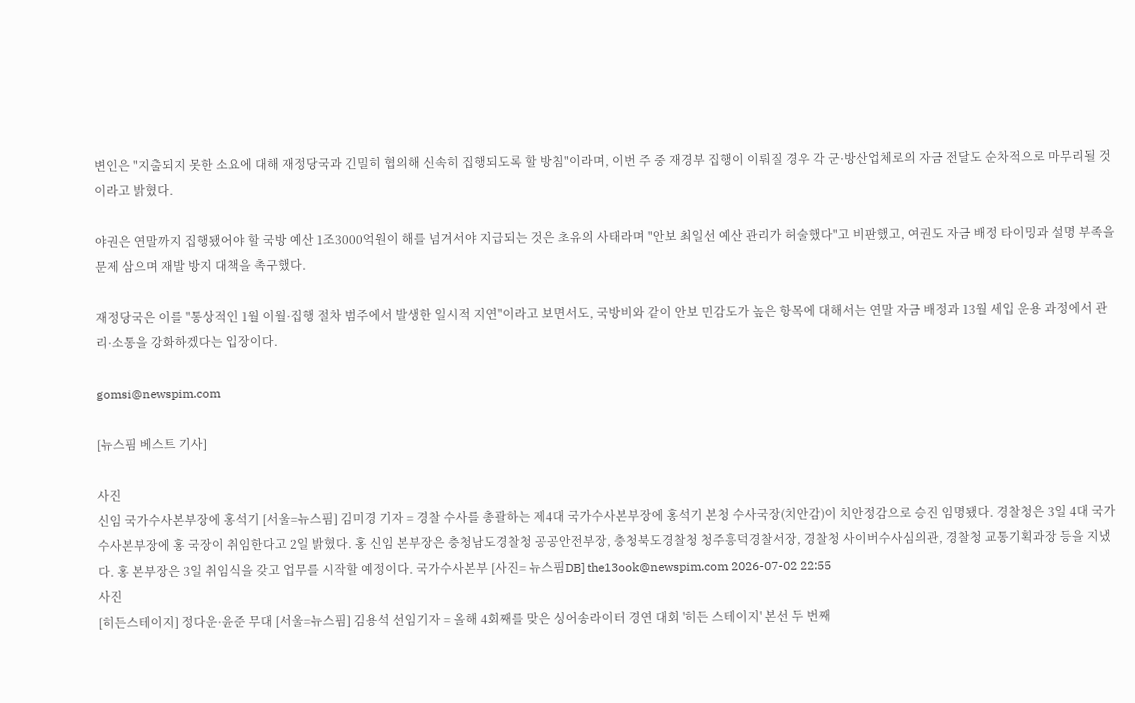변인은 "지출되지 못한 소요에 대해 재정당국과 긴밀히 협의해 신속히 집행되도록 할 방침"이라며, 이번 주 중 재경부 집행이 이뤄질 경우 각 군·방산업체로의 자금 전달도 순차적으로 마무리될 것이라고 밝혔다.

야권은 연말까지 집행됐어야 할 국방 예산 1조3000억원이 해를 넘겨서야 지급되는 것은 초유의 사태라며 "안보 최일선 예산 관리가 허술했다"고 비판했고, 여권도 자금 배정 타이밍과 설명 부족을 문제 삼으며 재발 방지 대책을 촉구했다.

재정당국은 이를 "통상적인 1월 이월·집행 절차 범주에서 발생한 일시적 지연"이라고 보면서도, 국방비와 같이 안보 민감도가 높은 항목에 대해서는 연말 자금 배정과 13월 세입 운용 과정에서 관리·소통을 강화하겠다는 입장이다.

gomsi@newspim.com

[뉴스핌 베스트 기사]

사진
신임 국가수사본부장에 홍석기 [서울=뉴스핌] 김미경 기자 = 경찰 수사를 총괄하는 제4대 국가수사본부장에 홍석기 본청 수사국장(치안감)이 치안정감으로 승진 임명됐다. 경찰청은 3일 4대 국가수사본부장에 홍 국장이 취임한다고 2일 밝혔다. 홍 신임 본부장은 충청남도경찰청 공공안전부장, 충청북도경찰청 청주흥덕경찰서장, 경찰청 사이버수사심의관, 경찰청 교통기획과장 등을 지냈다. 홍 본부장은 3일 취임식을 갖고 업무를 시작할 예정이다. 국가수사본부 [사진= 뉴스핌DB] the13ook@newspim.com 2026-07-02 22:55
사진
[히든스테이지] 정다운·윤준 무대 [서울=뉴스핌] 김용석 선임기자 = 올해 4회째를 맞은 싱어송라이터 경연 대회 '히든 스테이지' 본선 두 번째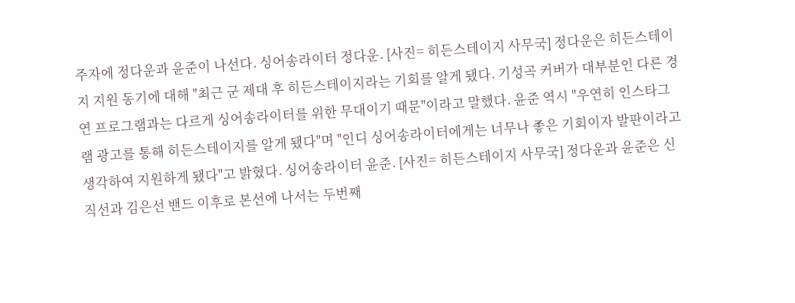주자에 정다운과 윤준이 나선다. 싱어송라이터 정다운. [사진= 히든스테이지 사무국] 정다운은 히든스테이지 지원 동기에 대해 "최근 군 제대 후 히든스테이지라는 기회를 알게 됐다. 기성곡 커버가 대부분인 다른 경연 프로그램과는 다르게 싱어송라이터를 위한 무대이기 때문"이라고 말했다. 윤준 역시 "우연히 인스타그램 광고를 통해 히든스테이지를 알게 됐다"며 "인디 싱어송라이터에게는 너무나 좋은 기회이자 발판이라고 생각하여 지원하게 됐다"고 밝혔다. 싱어송라이터 윤준. [사진= 히든스테이지 사무국] 정다운과 윤준은 신직선과 김은선 밴드 이후로 본선에 나서는 두번째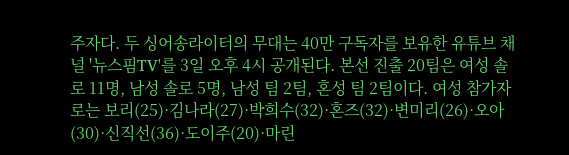주자다. 두 싱어송라이터의 무대는 40만 구독자를 보유한 유튜브 채널 '뉴스핌TV'를 3일 오후 4시 공개된다. 본선 진출 20팀은 여성 솔로 11명, 남성 솔로 5명, 남성 팀 2팀, 혼성 팀 2팀이다. 여성 참가자로는 보리(25)·김나라(27)·박희수(32)·혼즈(32)·변미리(26)·오아(30)·신직선(36)·도이주(20)·마린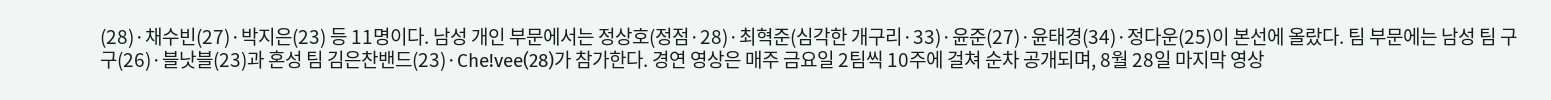(28)·채수빈(27)·박지은(23) 등 11명이다. 남성 개인 부문에서는 정상호(정점·28)·최혁준(심각한 개구리·33)·윤준(27)·윤태경(34)·정다운(25)이 본선에 올랐다. 팀 부문에는 남성 팀 구구(26)·블낫블(23)과 혼성 팀 김은찬밴드(23)·Che!vee(28)가 참가한다. 경연 영상은 매주 금요일 2팀씩 10주에 걸쳐 순차 공개되며, 8월 28일 마지막 영상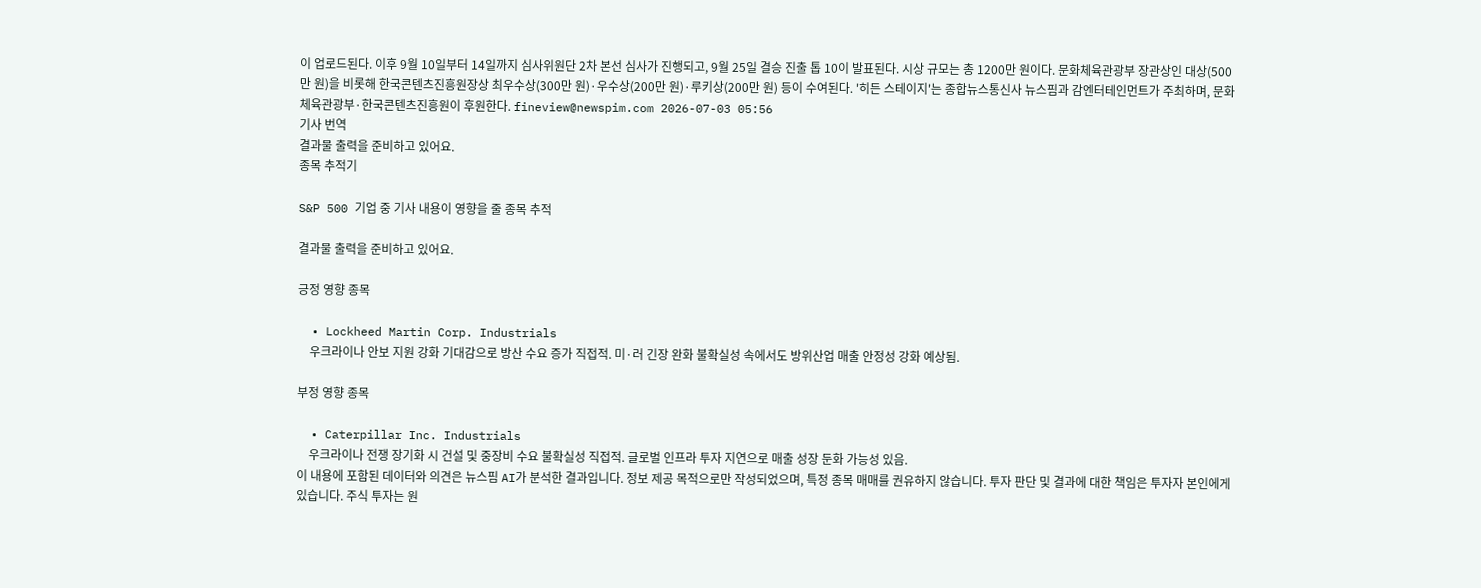이 업로드된다. 이후 9월 10일부터 14일까지 심사위원단 2차 본선 심사가 진행되고, 9월 25일 결승 진출 톱 10이 발표된다. 시상 규모는 총 1200만 원이다. 문화체육관광부 장관상인 대상(500만 원)을 비롯해 한국콘텐츠진흥원장상 최우수상(300만 원)·우수상(200만 원)·루키상(200만 원) 등이 수여된다. '히든 스테이지'는 종합뉴스통신사 뉴스핌과 감엔터테인먼트가 주최하며, 문화체육관광부·한국콘텐츠진흥원이 후원한다. fineview@newspim.com 2026-07-03 05:56
기사 번역
결과물 출력을 준비하고 있어요.
종목 추적기

S&P 500 기업 중 기사 내용이 영향을 줄 종목 추적

결과물 출력을 준비하고 있어요.

긍정 영향 종목

  • Lockheed Martin Corp. Industrials
    우크라이나 안보 지원 강화 기대감으로 방산 수요 증가 직접적. 미·러 긴장 완화 불확실성 속에서도 방위산업 매출 안정성 강화 예상됨.

부정 영향 종목

  • Caterpillar Inc. Industrials
    우크라이나 전쟁 장기화 시 건설 및 중장비 수요 불확실성 직접적. 글로벌 인프라 투자 지연으로 매출 성장 둔화 가능성 있음.
이 내용에 포함된 데이터와 의견은 뉴스핌 AI가 분석한 결과입니다. 정보 제공 목적으로만 작성되었으며, 특정 종목 매매를 권유하지 않습니다. 투자 판단 및 결과에 대한 책임은 투자자 본인에게 있습니다. 주식 투자는 원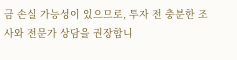금 손실 가능성이 있으므로, 투자 전 충분한 조사와 전문가 상담을 권장합니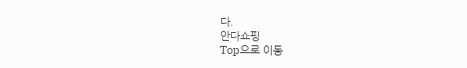다.
안다쇼핑
Top으로 이동